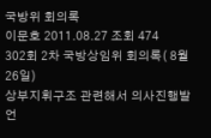국방위 회의록
이문호 2011.08.27 조회 474
302회 2차 국방상임위 회의록( 8월26일)
상부지휘구조 관련해서 의사진행발언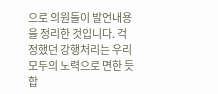으로 의원들이 발언내용을 정리한 것입니다. 걱정했던 강행처리는 우리 모두의 노력으로 면한 듯 합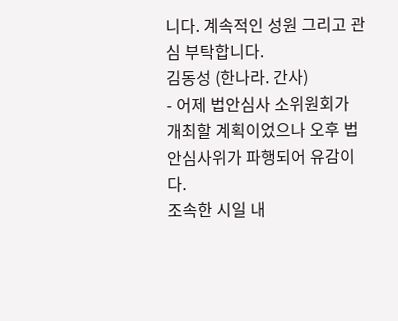니다. 계속적인 성원 그리고 관심 부탁합니다.
김동성 (한나라. 간사)
- 어제 법안심사 소위원회가 개최할 계획이었으나 오후 법안심사위가 파행되어 유감이다.
조속한 시일 내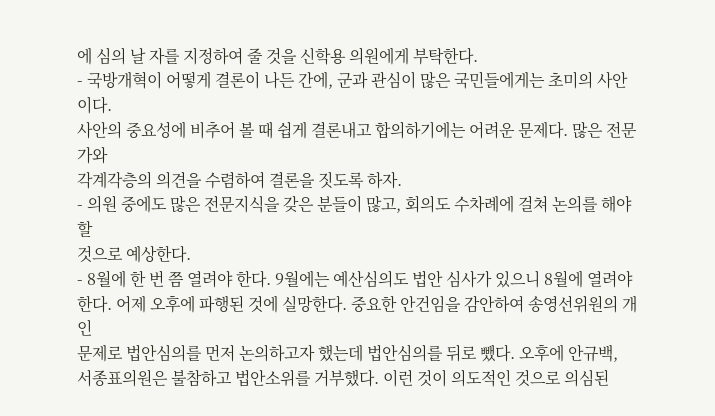에 심의 날 자를 지정하여 줄 것을 신학용 의원에게 부탁한다.
- 국방개혁이 어떻게 결론이 나든 간에, 군과 관심이 많은 국민들에게는 초미의 사안이다.
사안의 중요성에 비추어 볼 때 쉽게 결론내고 합의하기에는 어려운 문제다. 많은 전문가와
각계각층의 의견을 수렴하여 결론을 짓도록 하자.
- 의원 중에도 많은 전문지식을 갖은 분들이 많고, 회의도 수차례에 걸쳐 논의를 해야 할
것으로 예상한다.
- 8월에 한 번 쯤 열려야 한다. 9월에는 예산심의도 법안 심사가 있으니 8월에 열려야
한다. 어제 오후에 파행된 것에 실망한다. 중요한 안건임을 감안하여 송영선위원의 개인
문제로 법안심의를 먼저 논의하고자 했는데 법안심의를 뒤로 뺐다. 오후에 안규백,
서종표의원은 불참하고 법안소위를 거부했다. 이런 것이 의도적인 것으로 의심된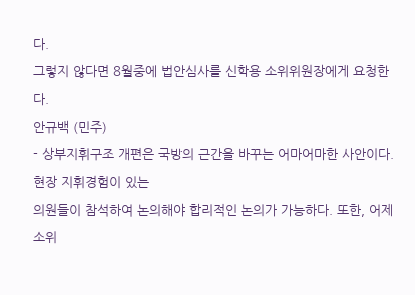다.
그렇지 않다면 8월중에 법안심사를 신학용 소위위원장에게 요청한다.
안규백 (민주)
- 상부지휘구조 개편은 국방의 근간을 바꾸는 어마어마한 사안이다. 현장 지휘경험이 있는
의원들이 참석하여 논의해야 합리적인 논의가 가능하다. 또한, 어제 소위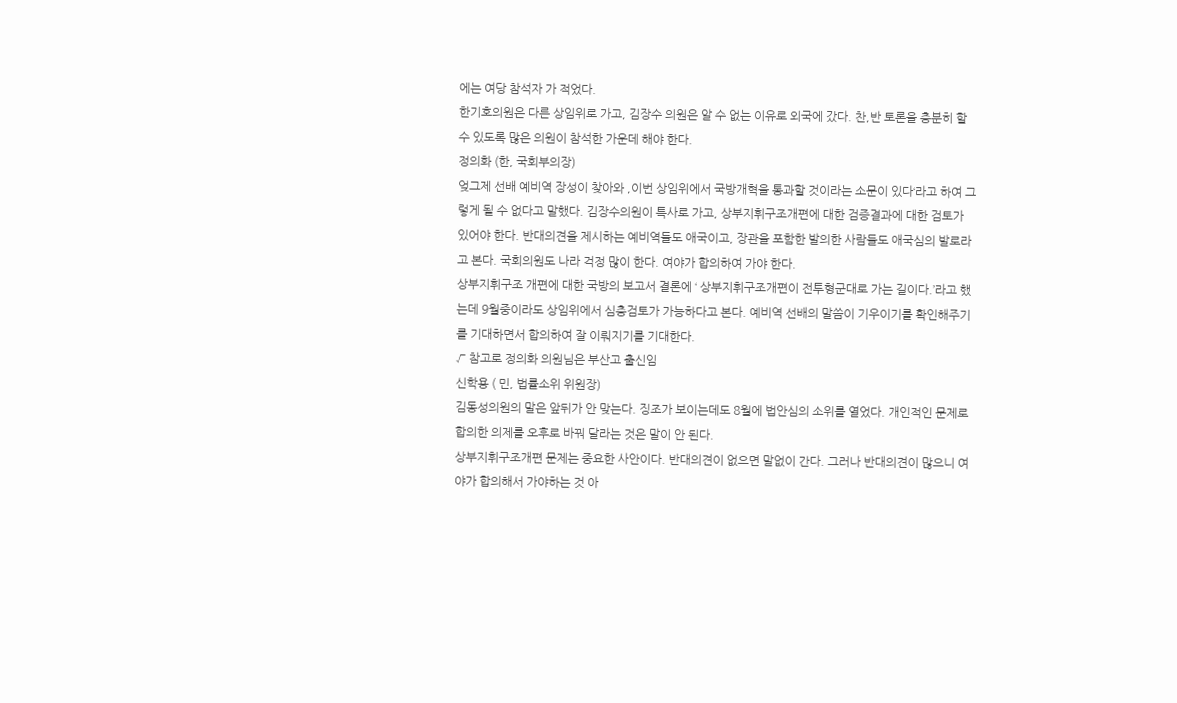에는 여당 참석자 가 적었다.
한기호의원은 다른 상임위로 가고, 김장수 의원은 알 수 없는 이유로 외국에 갔다. 찬,반 토론을 충분히 할 수 있도록 많은 의원이 참석한 가운데 해야 한다.
정의화 (한, 국회부의장)
엊그제 선배 예비역 장성이 찾아와 ,이번 상임위에서 국방개혁을 통과할 것이라는 소문이 있다‘라고 하여 그렇게 될 수 없다고 말했다. 김장수의원이 특사로 가고, 상부지휘구조개편에 대한 검증결과에 대한 검토가 있어야 한다. 반대의견을 제시하는 예비역들도 애국이고, 장관을 포함한 발의한 사람들도 애국심의 발로라고 본다. 국회의원도 나라 걱정 많이 한다. 여야가 합의하여 가야 한다.
상부지휘구조 개편에 대한 국방의 보고서 결론에 ‘ 상부지휘구조개편이 전투형군대로 가는 길이다.’라고 했는데 9월중이라도 상임위에서 심충검토가 가능하다고 본다. 예비역 선배의 말씀이 기우이기를 확인해주기를 기대하면서 합의하여 잘 이뤄지기를 기대한다.
√ 참고로 정의화 의원님은 부산고 출신임
신학용 ( 민, 법률소위 위원장)
김동성의원의 말은 앞뒤가 안 맞는다. 징조가 보이는데도 8월에 법안심의 소위를 열었다. 개인적인 문제로 합의한 의제를 오후로 바꿔 달라는 것은 말이 안 된다.
상부지휘구조개편 문제는 중요한 사안이다. 반대의견이 없으면 말없이 간다. 그러나 반대의견이 많으니 여야가 합의해서 가야하는 것 아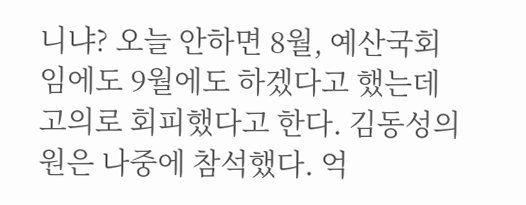니냐? 오늘 안하면 8월, 예산국회임에도 9월에도 하겠다고 했는데 고의로 회피했다고 한다. 김동성의원은 나중에 참석했다. 억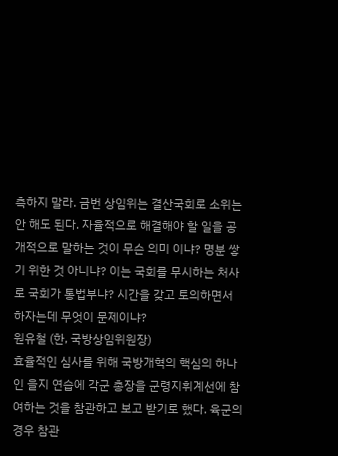측하지 말라. 금번 상임위는 결산국회로 소위는 안 해도 된다. 자율적으로 해결해야 할 일을 공개적으로 말하는 것이 무슨 의미 이냐? 명분 쌓기 위한 것 아니냐? 이는 국회를 무시하는 처사로 국회가 통법부냐? 시간을 갖고 토의하면서 하자는데 무엇이 문제이냐?
원유철 (한, 국방상임위원장)
효율적인 심사를 위해 국방개혁의 핵심의 하나인 을지 연습에 각군 총장을 군령지휘계선에 참여하는 것을 참관하고 보고 받기로 했다. 육군의 경우 참관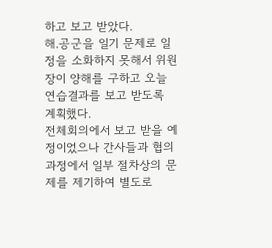하고 보고 받았다.
해.공군을 일기 문제로 일정을 소화하지 못해서 위원장이 양해를 구하고 오늘 연습결과를 보고 받도록 계획했다.
전체회의에서 보고 받을 예정이었으나 간사들과 협의과정에서 일부 절차상의 문제를 제기하여 별도로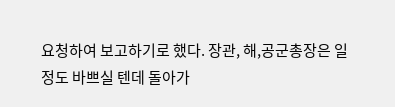요청하여 보고하기로 했다. 장관, 해,공군총장은 일정도 바쁘실 텐데 돌아가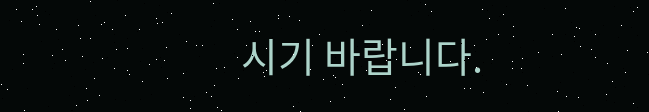시기 바랍니다.